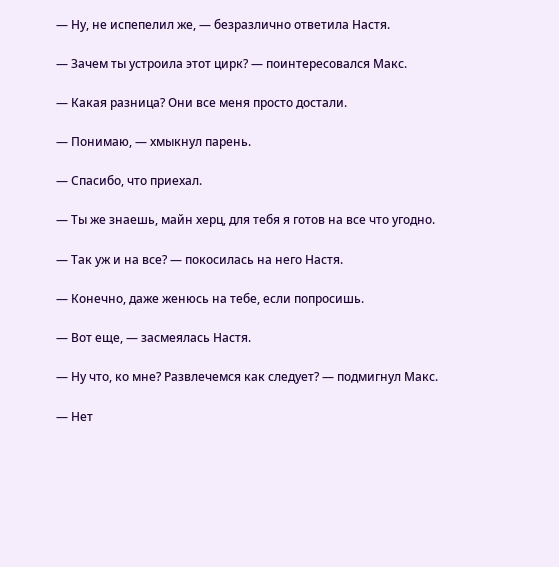— Ну, не испепелил же, — безразлично ответила Настя.

— Зачем ты устроила этот цирк? — поинтересовался Макс.

— Какая разница? Они все меня просто достали.

— Понимаю, — хмыкнул парень.

— Спасибо, что приехал.

— Ты же знаешь, майн херц, для тебя я готов на все что угодно.

— Так уж и на все? — покосилась на него Настя.

— Конечно, даже женюсь на тебе, если попросишь.

— Вот еще, — засмеялась Настя.

— Ну что, ко мне? Развлечемся как следует? — подмигнул Макс.

— Нет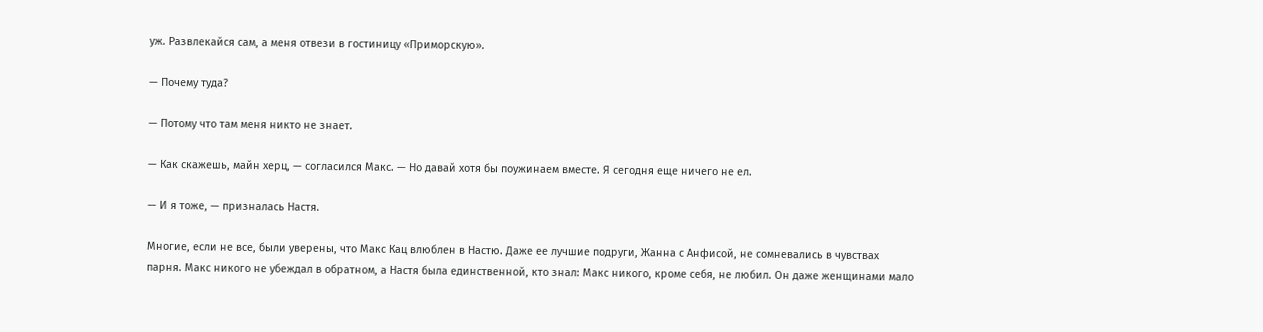уж. Развлекайся сам, а меня отвези в гостиницу «Приморскую».

— Почему туда?

— Потому что там меня никто не знает.

— Как скажешь, майн херц, — согласился Макс. — Но давай хотя бы поужинаем вместе. Я сегодня еще ничего не ел.

— И я тоже, — призналась Настя.

Многие, если не все, были уверены, что Макс Кац влюблен в Настю. Даже ее лучшие подруги, Жанна с Анфисой, не сомневались в чувствах парня. Макс никого не убеждал в обратном, а Настя была единственной, кто знал: Макс никого, кроме себя, не любил. Он даже женщинами мало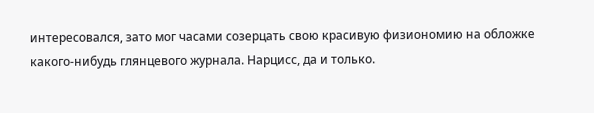интересовался, зато мог часами созерцать свою красивую физиономию на обложке какого-нибудь глянцевого журнала. Нарцисс, да и только.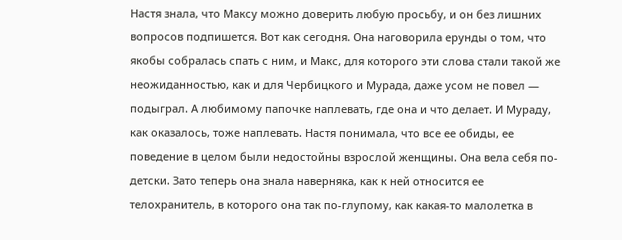Настя знала, что Максу можно доверить любую просьбу, и он без лишних вопросов подпишется. Вот как сегодня. Она наговорила ерунды о том, что якобы собралась спать с ним, и Макс, для которого эти слова стали такой же неожиданностью, как и для Чербицкого и Мурада, даже усом не повел — подыграл. А любимому папочке наплевать, где она и что делает. И Мураду, как оказалось, тоже наплевать. Настя понимала, что все ее обиды, ее поведение в целом были недостойны взрослой женщины. Она вела себя по-детски. Зато теперь она знала наверняка, как к ней относится ее телохранитель, в которого она так по-глупому, как какая-то малолетка в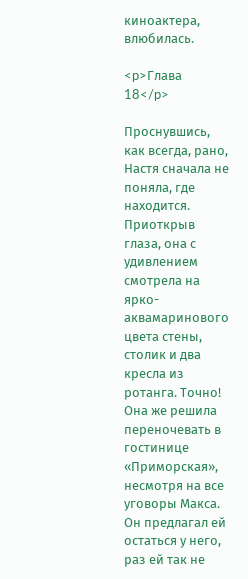киноактера, влюбилась.

<p>Глава 18</p>

Проснувшись, как всегда, рано, Настя сначала не поняла, где находится. Приоткрыв глаза, она с удивлением смотрела на ярко-аквамаринового цвета стены, столик и два кресла из ротанга. Точно! Она же решила переночевать в гостинице «Приморская», несмотря на все уговоры Макса. Он предлагал ей остаться у него, раз ей так не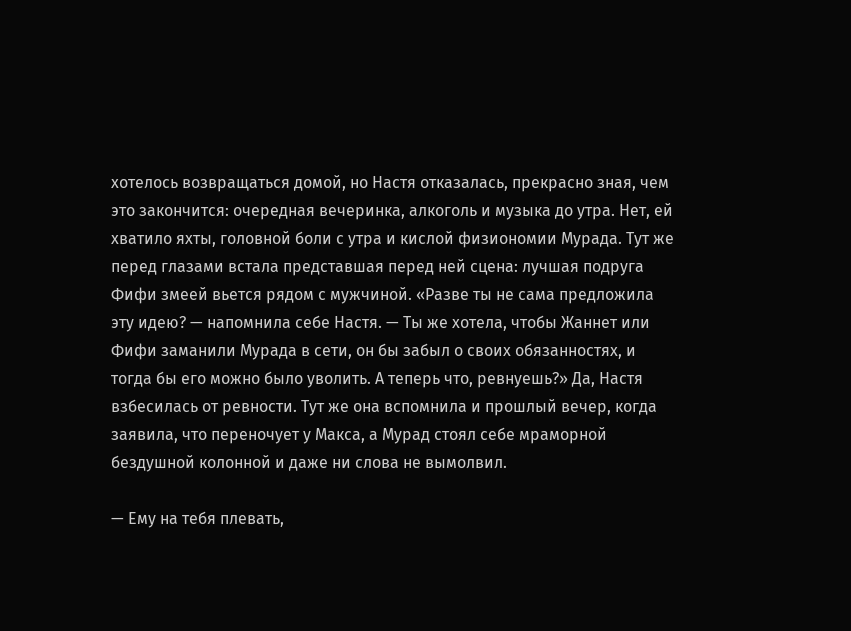хотелось возвращаться домой, но Настя отказалась, прекрасно зная, чем это закончится: очередная вечеринка, алкоголь и музыка до утра. Нет, ей хватило яхты, головной боли с утра и кислой физиономии Мурада. Тут же перед глазами встала представшая перед ней сцена: лучшая подруга Фифи змеей вьется рядом с мужчиной. «Разве ты не сама предложила эту идею? — напомнила себе Настя. — Ты же хотела, чтобы Жаннет или Фифи заманили Мурада в сети, он бы забыл о своих обязанностях, и тогда бы его можно было уволить. А теперь что, ревнуешь?» Да, Настя взбесилась от ревности. Тут же она вспомнила и прошлый вечер, когда заявила, что переночует у Макса, а Мурад стоял себе мраморной бездушной колонной и даже ни слова не вымолвил.

— Ему на тебя плевать,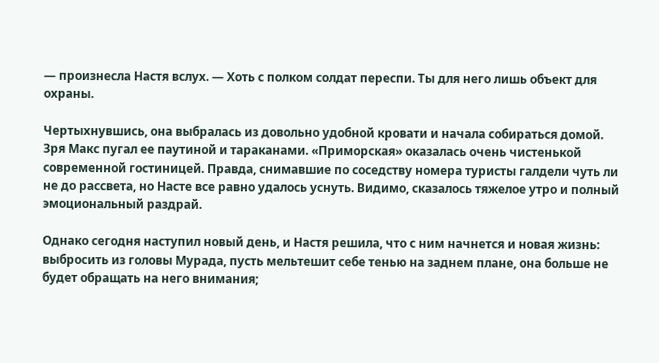— произнесла Настя вслух. — Хоть с полком солдат переспи. Ты для него лишь объект для охраны.

Чертыхнувшись, она выбралась из довольно удобной кровати и начала собираться домой. Зря Макс пугал ее паутиной и тараканами. «Приморская» оказалась очень чистенькой современной гостиницей. Правда, снимавшие по соседству номера туристы галдели чуть ли не до рассвета, но Насте все равно удалось уснуть. Видимо, сказалось тяжелое утро и полный эмоциональный раздрай.

Однако сегодня наступил новый день, и Настя решила, что с ним начнется и новая жизнь: выбросить из головы Мурада, пусть мельтешит себе тенью на заднем плане, она больше не будет обращать на него внимания;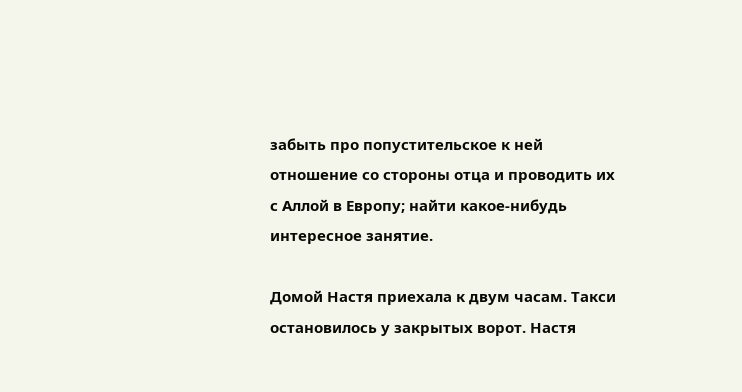забыть про попустительское к ней отношение со стороны отца и проводить их с Аллой в Европу; найти какое-нибудь интересное занятие.

Домой Настя приехала к двум часам. Такси остановилось у закрытых ворот. Настя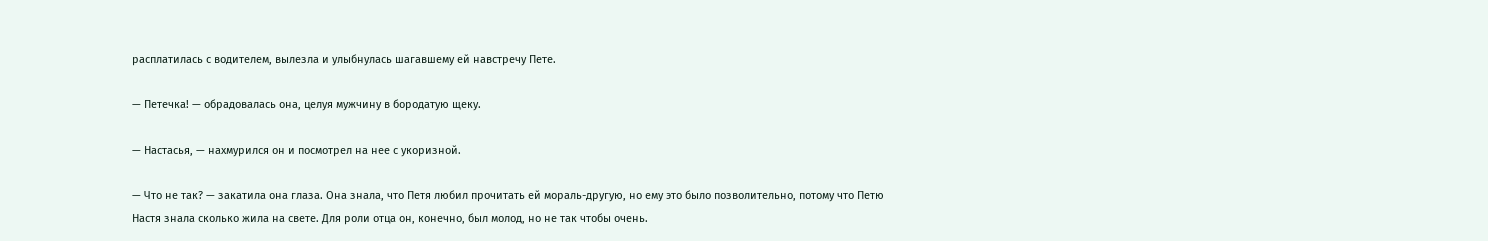расплатилась с водителем, вылезла и улыбнулась шагавшему ей навстречу Пете.

— Петечка! — обрадовалась она, целуя мужчину в бородатую щеку.

— Настасья, — нахмурился он и посмотрел на нее с укоризной.

— Что не так? — закатила она глаза. Она знала, что Петя любил прочитать ей мораль-другую, но ему это было позволительно, потому что Петю Настя знала сколько жила на свете. Для роли отца он, конечно, был молод, но не так чтобы очень.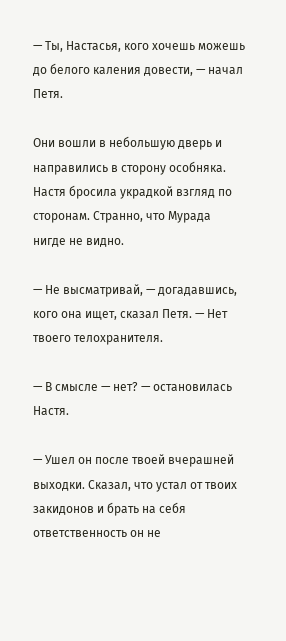— Ты, Настасья, кого хочешь можешь до белого каления довести, — начал Петя.

Они вошли в небольшую дверь и направились в сторону особняка. Настя бросила украдкой взгляд по сторонам. Странно, что Мурада нигде не видно.

— Не высматривай, — догадавшись, кого она ищет, сказал Петя. — Нет твоего телохранителя.

— В смысле — нет? — остановилась Настя.

— Ушел он после твоей вчерашней выходки. Сказал, что устал от твоих закидонов и брать на себя ответственность он не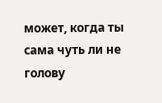может, когда ты сама чуть ли не голову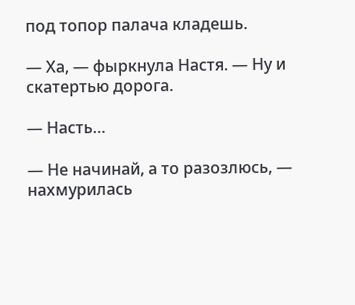под топор палача кладешь.

— Ха, — фыркнула Настя. — Ну и скатертью дорога.

— Насть…

— Не начинай, а то разозлюсь, — нахмурилась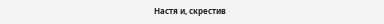Настя и, скрестив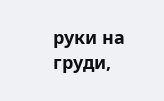руки на груди,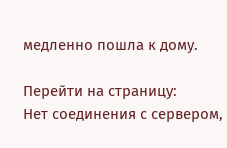медленно пошла к дому.

Перейти на страницу:
Нет соединения с сервером,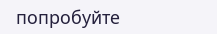попробуйте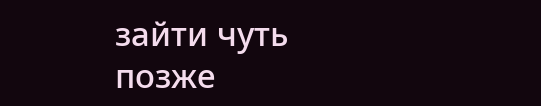зайти чуть позже